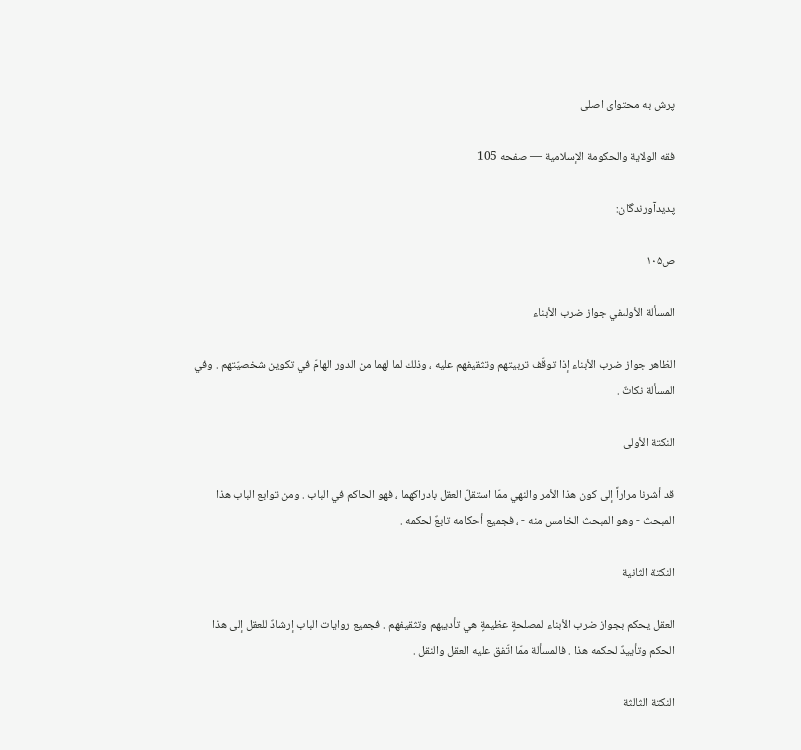پرش به محتوای اصلی

فقه الولاية والحكومة الإسلامية — صفحه 105

پدیدآورندگان:

ص۱۰۵

المسألة الأولىفي جواز ضرب الأبناء

الظاهر جواز ضرب الأبناء إذا توقّف تربيتهم وتثقيفهم عليه ، وذلك لما لهما من الدور الهامّ في تكوين شخصيّتهم . وفي المسألة نكاتٌ .

النكتة الأولى

قد أشرنا مراراً إلى كون هذا الأمر والنهي ممّا استقلّ العقل بادراكهما ، فهو الحاكم في الباب . ومن توابع الباب هذا المبحث - وهو المبحث الخامس منه - ، فجميع أحكامه تابعٌ لحكمه .

النكتة الثانية

العقل يحكم بجواز ضرب الأبناء لمصلحةٍ عظيمةٍ هي تأديبهم وتثقيفهم . فجميع روايات الباب إرشادٌ للعقل إلى هذا الحكم وتأييدٌ لحكمه هذا . فالمسألة ممّا اتّفق عليه العقل والنقل .

النكتة الثالثة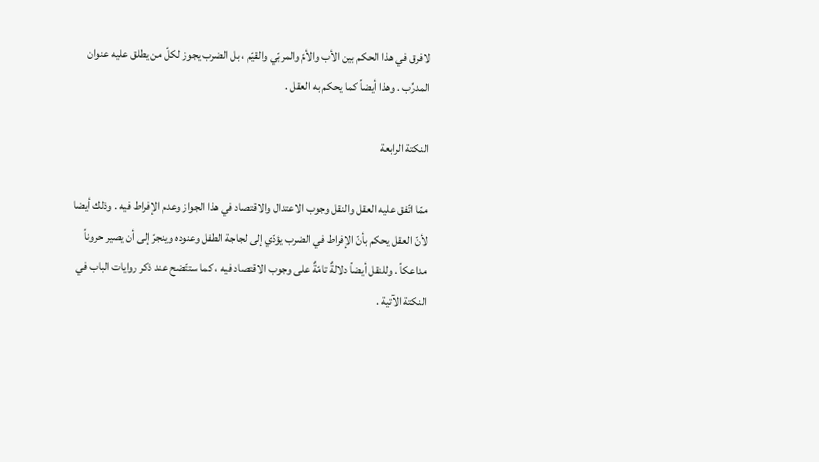لافرق في هذا الحكم بين الأب والأمّ والمربّي والقيّم ، بل الضرب يجوز لكلّ من يطلق عليه عنوان المدرِّب . وهذا أيضاً كما يحكم به العقل .

النكتة الرابعة

ممّا اتّفق عليه العقل والنقل وجوب الاعتدال والاقتصاد في هذا الجواز وعدم الإفراط فيه . وذلك أيضا لأنّ العقل يحكم بأنّ الإفراط في الضرب يؤدّي إلى لجاجة الطفل وعنوده وينجرّ إلى أن يصير حروناً مداعكاً . وللنقل أيضاً دلالةٌ تامّةٌ على وجوب الاقتصاد فيه ، كما ستتّضح عند ذكر روايات الباب في النكتة الآتية .